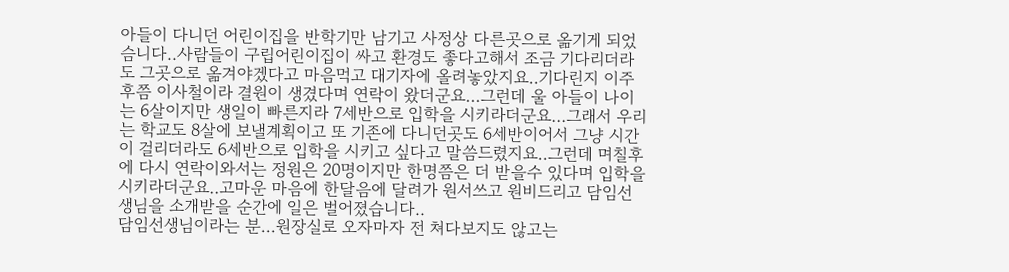아들이 다니던 어린이집을 반학기만 남기고 사정상 다른곳으로 옮기게 되었슴니다..사람들이 구립어린이집이 싸고 환경도 좋다고해서 조금 기다리더라도 그곳으로 옮겨야겠다고 마음먹고 대기자에 올려놓았지요..기다린지 이주후쯤 이사철이라 결원이 생겼다며 연락이 왔더군요...그런데 울 아들이 나이는 6살이지만 생일이 빠른지라 7세반으로 입학을 시키라더군요...그래서 우리는 학교도 8살에 보낼계획이고 또 기존에 다니던곳도 6세반이어서 그냥 시간이 걸리더라도 6세반으로 입학을 시키고 싶다고 말씀드렸지요..그런데 며칠후에 다시 연락이와서는 정원은 20명이지만 한명쯤은 더 받을수 있다며 입학을 시키라더군요..고마운 마음에 한달음에 달려가 원서쓰고 원비드리고 담임선생님을 소개받을 순간에 일은 벌어졌습니다..
담임선생님이라는 분...원장실로 오자마자 전 쳐다보지도 않고는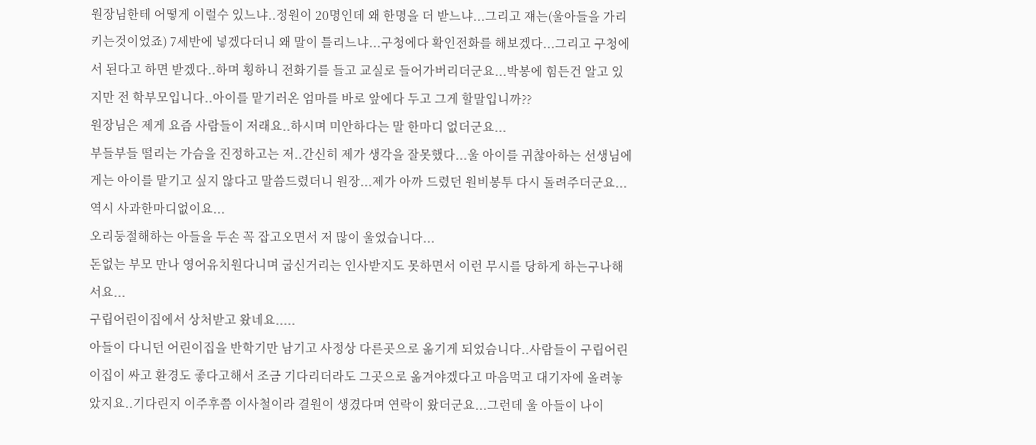원장님한테 어떻게 이럴수 있느냐..정원이 20명인데 왜 한명을 더 받느냐...그리고 쟤는(울아들을 가리키는것이었죠) 7세반에 넣겠다더니 왜 말이 틀리느냐...구청에다 확인전화를 해보겠다...그리고 구청에서 된다고 하면 받겠다..하며 횡하니 전화기를 들고 교실로 들어가버리더군요...박봉에 힘든건 알고 있지만 전 학부모입니다..아이를 맡기러온 엄마를 바로 앞에다 두고 그게 할말입니까??
원장님은 제게 요즘 사람들이 저래요..하시며 미안하다는 말 한마디 없더군요...
부들부들 떨리는 가슴을 진정하고는 저..간신히 제가 생각을 잘못했다...울 아이를 귀찮아하는 선생님에게는 아이를 맡기고 싶지 않다고 말씀드렸더니 원장...제가 아까 드렸던 원비봉투 다시 돌려주더군요...역시 사과한마디없이요...
오리둥절해하는 아들을 두손 꼭 잡고오면서 저 많이 울었습니다...
돈없는 부모 만나 영어유치원다니며 굽신거리는 인사받지도 못하면서 이런 무시를 당하게 하는구나해서요...
구립어린이집에서 상처받고 왔네요.....
아들이 다니던 어린이집을 반학기만 남기고 사정상 다른곳으로 옮기게 되었슴니다..사람들이 구립어린이집이 싸고 환경도 좋다고해서 조금 기다리더라도 그곳으로 옮겨야겠다고 마음먹고 대기자에 올려놓았지요..기다린지 이주후쯤 이사철이라 결원이 생겼다며 연락이 왔더군요...그런데 울 아들이 나이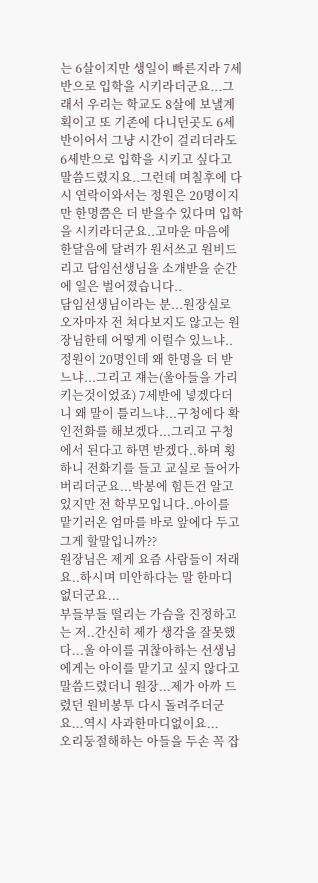는 6살이지만 생일이 빠른지라 7세반으로 입학을 시키라더군요...그래서 우리는 학교도 8살에 보낼계획이고 또 기존에 다니던곳도 6세반이어서 그냥 시간이 걸리더라도 6세반으로 입학을 시키고 싶다고 말씀드렸지요..그런데 며칠후에 다시 연락이와서는 정원은 20명이지만 한명쯤은 더 받을수 있다며 입학을 시키라더군요..고마운 마음에 한달음에 달려가 원서쓰고 원비드리고 담임선생님을 소개받을 순간에 일은 벌어졌습니다..
담임선생님이라는 분...원장실로 오자마자 전 쳐다보지도 않고는 원장님한테 어떻게 이럴수 있느냐..정원이 20명인데 왜 한명을 더 받느냐...그리고 쟤는(울아들을 가리키는것이었죠) 7세반에 넣겠다더니 왜 말이 틀리느냐...구청에다 확인전화를 해보겠다...그리고 구청에서 된다고 하면 받겠다..하며 횡하니 전화기를 들고 교실로 들어가버리더군요...박봉에 힘든건 알고 있지만 전 학부모입니다..아이를 맡기러온 엄마를 바로 앞에다 두고 그게 할말입니까??
원장님은 제게 요즘 사람들이 저래요..하시며 미안하다는 말 한마디 없더군요...
부들부들 떨리는 가슴을 진정하고는 저..간신히 제가 생각을 잘못했다...울 아이를 귀찮아하는 선생님에게는 아이를 맡기고 싶지 않다고 말씀드렸더니 원장...제가 아까 드렸던 원비봉투 다시 돌려주더군요...역시 사과한마디없이요...
오리둥절해하는 아들을 두손 꼭 잡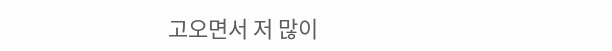고오면서 저 많이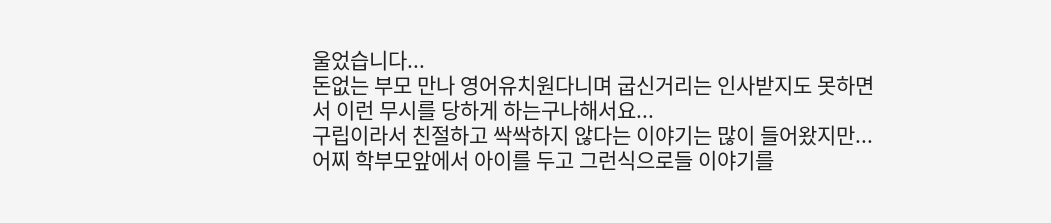울었습니다...
돈없는 부모 만나 영어유치원다니며 굽신거리는 인사받지도 못하면서 이런 무시를 당하게 하는구나해서요...
구립이라서 친절하고 싹싹하지 않다는 이야기는 많이 들어왔지만...
어찌 학부모앞에서 아이를 두고 그런식으로들 이야기를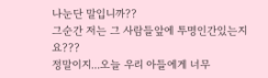나눈단 말입니까??
그순간 저는 그 사람들앞에 투명인간있는지요???
정말이지...오늘 우리 아들에게 너무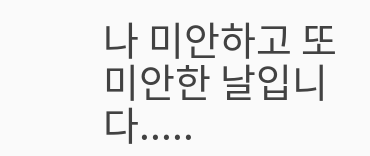나 미안하고 또 미안한 날입니다.....